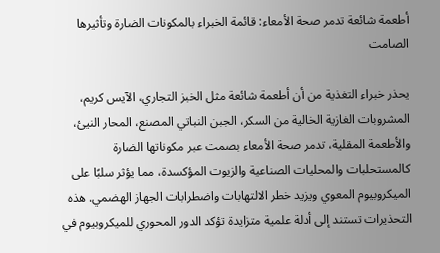أطعمة شائعة تدمر صحة الأمعاء: قائمة الخبراء بالمكونات الضارة وتأثيرها الصامت

يحذر خبراء التغذية من أن أطعمة شائعة مثل الخبز التجاري، الآيس كريم، المشروبات الغازية الخالية من السكر، الجبن النباتي المصنع، المحار النيئ، والأطعمة المقلية، تدمر صحة الأمعاء بصمت عبر مكوناتها الضارة كالمستحلبات والمحليات الصناعية والزيوت المؤكسدة، مما يؤثر سلبًا على الميكروبيوم المعوي ويزيد خطر الالتهابات واضطرابات الجهاز الهضمي. هذه التحذيرات تستند إلى أدلة علمية متزايدة تؤكد الدور المحوري للميكروبيوم في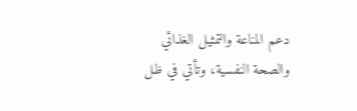دعم المناعة والتمثيل الغذائي والصحة النفسية، وتأتي في ظل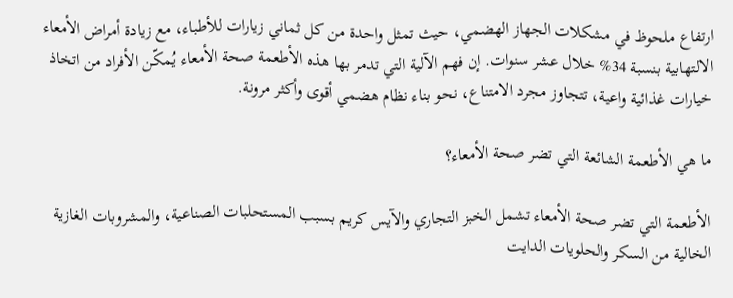ارتفاع ملحوظ في مشكلات الجهاز الهضمي، حيث تمثل واحدة من كل ثماني زيارات للأطباء، مع زيادة أمراض الأمعاء الالتهابية بنسبة 34% خلال عشر سنوات. إن فهم الآلية التي تدمر بها هذه الأطعمة صحة الأمعاء يُمكّن الأفراد من اتخاذ خيارات غذائية واعية، تتجاوز مجرد الامتناع، نحو بناء نظام هضمي أقوى وأكثر مرونة.

ما هي الأطعمة الشائعة التي تضر صحة الأمعاء؟

الأطعمة التي تضر صحة الأمعاء تشمل الخبز التجاري والآيس كريم بسبب المستحلبات الصناعية، والمشروبات الغازية الخالية من السكر والحلويات الدايت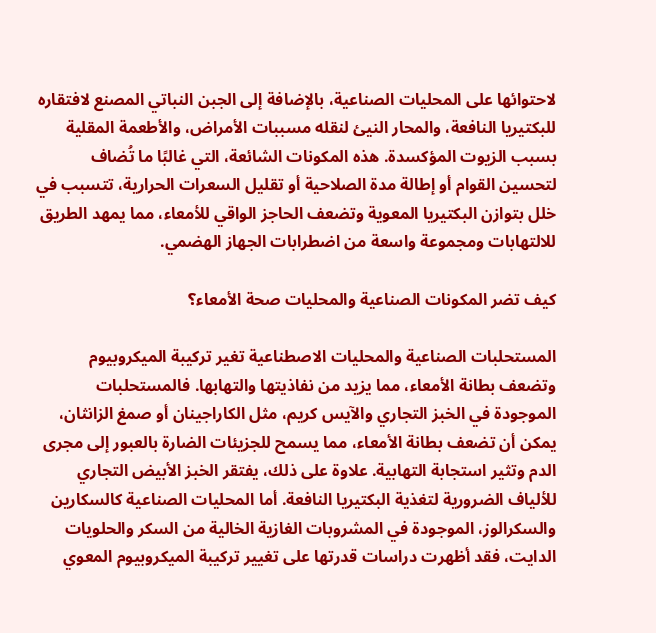لاحتوائها على المحليات الصناعية، بالإضافة إلى الجبن النباتي المصنع لافتقاره للبكتيريا النافعة، والمحار النيئ لنقله مسببات الأمراض، والأطعمة المقلية بسبب الزيوت المؤكسدة. هذه المكونات الشائعة، التي غالبًا ما تُضاف لتحسين القوام أو إطالة مدة الصلاحية أو تقليل السعرات الحرارية، تتسبب في خلل بتوازن البكتيريا المعوية وتضعف الحاجز الواقي للأمعاء، مما يمهد الطريق للالتهابات ومجموعة واسعة من اضطرابات الجهاز الهضمي.

كيف تضر المكونات الصناعية والمحليات صحة الأمعاء؟

المستحلبات الصناعية والمحليات الاصطناعية تغير تركيبة الميكروبيوم وتضعف بطانة الأمعاء، مما يزيد من نفاذيتها والتهابها. فالمستحلبات الموجودة في الخبز التجاري والآيس كريم، مثل الكاراجينان أو صمغ الزانثان، يمكن أن تضعف بطانة الأمعاء، مما يسمح للجزيئات الضارة بالعبور إلى مجرى الدم وتثير استجابة التهابية. علاوة على ذلك، يفتقر الخبز الأبيض التجاري للألياف الضرورية لتغذية البكتيريا النافعة. أما المحليات الصناعية كالسكارين والسكرالوز، الموجودة في المشروبات الغازية الخالية من السكر والحلويات الدايت، فقد أظهرت دراسات قدرتها على تغيير تركيبة الميكروبيوم المعوي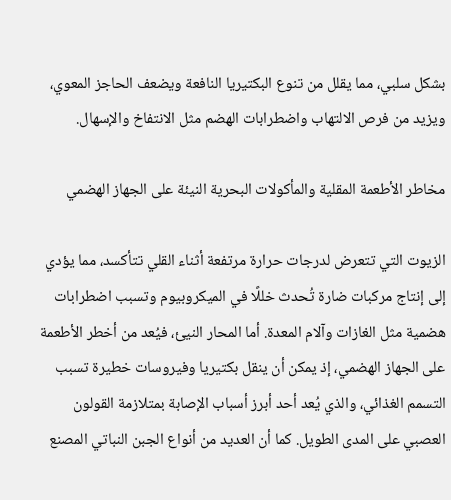بشكل سلبي، مما يقلل من تنوع البكتيريا النافعة ويضعف الحاجز المعوي، ويزيد من فرص الالتهاب واضطرابات الهضم مثل الانتفاخ والإسهال.

مخاطر الأطعمة المقلية والمأكولات البحرية النيئة على الجهاز الهضمي

الزيوت التي تتعرض لدرجات حرارة مرتفعة أثناء القلي تتأكسد، مما يؤدي إلى إنتاج مركبات ضارة تُحدث خللًا في الميكروبيوم وتسبب اضطرابات هضمية مثل الغازات وآلام المعدة. أما المحار النيئ، فيُعد من أخطر الأطعمة على الجهاز الهضمي، إذ يمكن أن ينقل بكتيريا وفيروسات خطيرة تسبب التسمم الغذائي، والذي يُعد أحد أبرز أسباب الإصابة بمتلازمة القولون العصبي على المدى الطويل. كما أن العديد من أنواع الجبن النباتي المصنع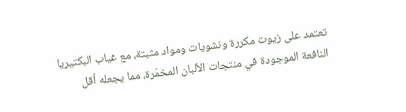تعتمد على زيوت مكررة ونشويات ومواد مثبتة، مع غياب البكتيريا النافعة الموجودة في منتجات الألبان المخمّرة، مما يجعله أقل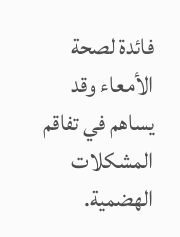فائدة لصحة الأمعاء وقد يساهم في تفاقم المشكلات الهضمية.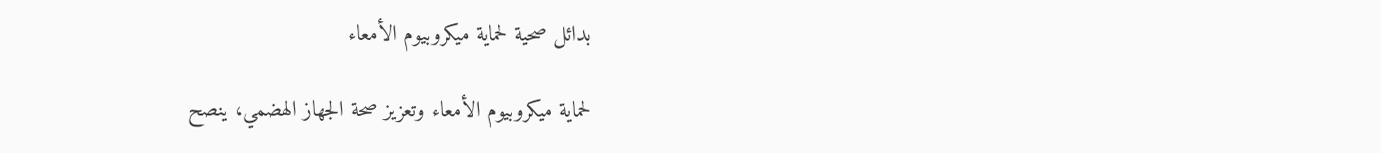بدائل صحية لحماية ميكروبيوم الأمعاء

لحماية ميكروبيوم الأمعاء وتعزيز صحة الجهاز الهضمي، ينصح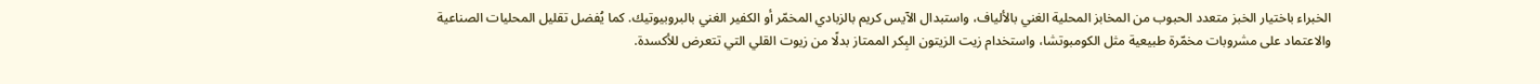الخبراء باختيار الخبز متعدد الحبوب من المخابز المحلية الغني بالألياف، واستبدال الآيس كريم بالزبادي المخمّر أو الكفير الغني بالبروبيوتيك. كما يُفضل تقليل المحليات الصناعية والاعتماد على مشروبات مخمّرة طبيعية مثل الكومبوتشا، واستخدام زيت الزيتون البِكر الممتاز بدلًا من زيوت القلي التي تتعرض للأكسدة.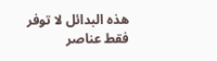هذه البدائل لا توفر فقط عناصر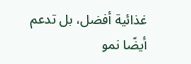غذائية أفضل، بل تدعم أيضًا نمو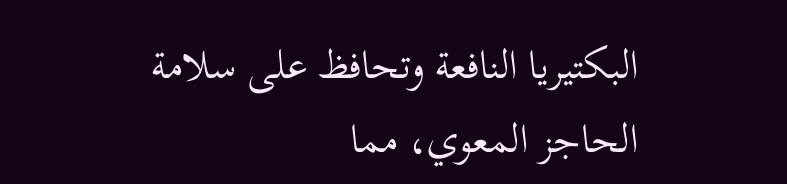البكتيريا النافعة وتحافظ على سلامة الحاجز المعوي، مما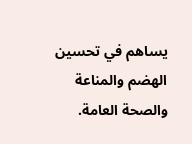يساهم في تحسين الهضم والمناعة والصحة العامة.